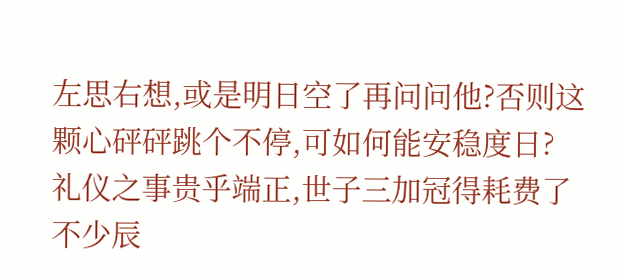左思右想,或是明日空了再问问他?否则这颗心砰砰跳个不停,可如何能安稳度日?
礼仪之事贵乎端正,世子三加冠得耗费了不少辰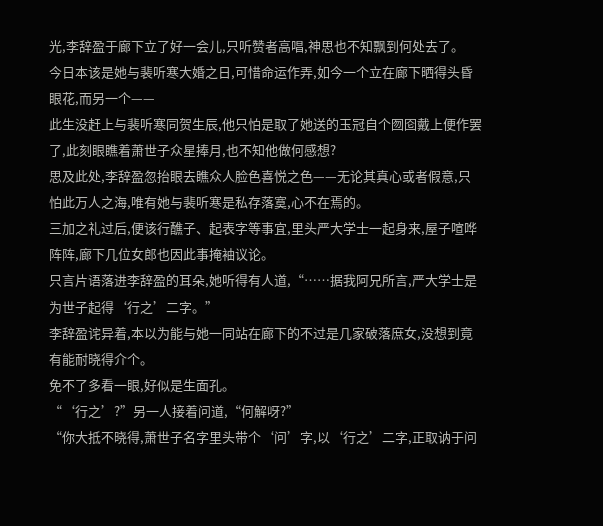光,李辞盈于廊下立了好一会儿,只听赞者高唱,神思也不知飘到何处去了。
今日本该是她与裴听寒大婚之日,可惜命运作弄,如今一个立在廊下晒得头昏眼花,而另一个——
此生没赶上与裴听寒同贺生辰,他只怕是取了她送的玉冠自个囫囵戴上便作罢了,此刻眼瞧着萧世子众星捧月,也不知他做何感想?
思及此处,李辞盈忽抬眼去瞧众人脸色喜悦之色——无论其真心或者假意,只怕此万人之海,唯有她与裴听寒是私存落寞,心不在焉的。
三加之礼过后,便该行醮子、起表字等事宜,里头严大学士一起身来,屋子喧哗阵阵,廊下几位女郎也因此事掩袖议论。
只言片语落进李辞盈的耳朵,她听得有人道,“……据我阿兄所言,严大学士是为世子起得‘行之’二字。”
李辞盈诧异着,本以为能与她一同站在廊下的不过是几家破落庶女,没想到竟有能耐晓得介个。
免不了多看一眼,好似是生面孔。
“‘行之’?”另一人接着问道,“何解呀?”
“你大抵不晓得,萧世子名字里头带个‘问’字,以‘行之’二字,正取讷于问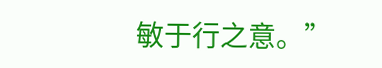敏于行之意。”